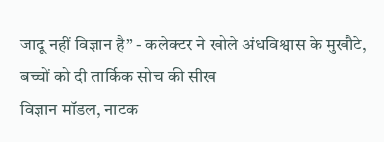जादू नहीं विज्ञान है” - कलेक्टर ने खोले अंधविश्वास के मुखौटे, बच्चों को दी तार्किक सोच की सीख
विज्ञान मॉडल, नाटक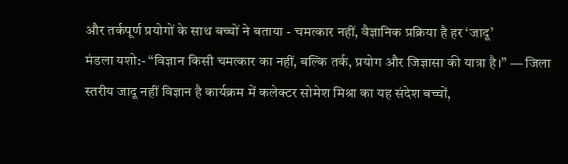और तर्कपूर्ण प्रयोगों के साथ बच्चों ने बताया - चमत्कार नहीं, वैज्ञानिक प्रक्रिया है हर ‘जादू’
मंडला यशो:- “विज्ञान किसी चमत्कार का नहीं, बल्कि तर्क, प्रयोग और जिज्ञासा की यात्रा है।” — जिला स्तरीय जादू नहीं विज्ञान है कार्यक्रम में कलेक्टर सोमेश मिश्रा का यह संदेश बच्चों,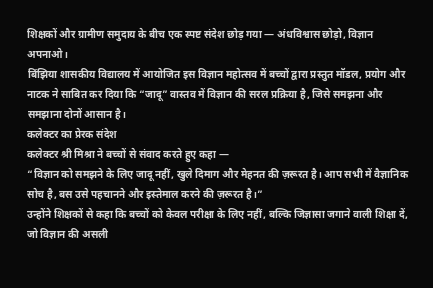शिक्षकों और ग्रामीण समुदाय के बीच एक स्पष्ट संदेश छोड़ गया — अंधविश्वास छोड़ो, विज्ञान अपनाओ।
बिंझिया शासकीय विद्यालय में आयोजित इस विज्ञान महोत्सव में बच्चों द्वारा प्रस्तुत मॉडल, प्रयोग और नाटक ने साबित कर दिया कि “जादू” वास्तव में विज्ञान की सरल प्रक्रिया है, जिसे समझना और समझाना दोनों आसान है।
कलेक्टर का प्रेरक संदेश
कलेक्टर श्री मिश्रा ने बच्चों से संवाद करते हुए कहा —
“विज्ञान को समझने के लिए जादू नहीं, खुले दिमाग और मेहनत की ज़रूरत है। आप सभी में वैज्ञानिक सोच है, बस उसे पहचानने और इस्तेमाल करने की ज़रूरत है।”
उन्होंने शिक्षकों से कहा कि बच्चों को केवल परीक्षा के लिए नहीं, बल्कि जिज्ञासा जगाने वाली शिक्षा दें, जो विज्ञान की असली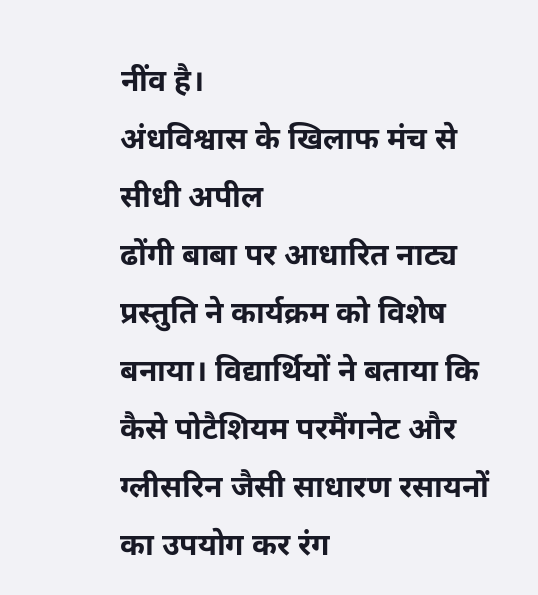नींव है।
अंधविश्वास के खिलाफ मंच से सीधी अपील
ढोंगी बाबा पर आधारित नाट्य प्रस्तुति ने कार्यक्रम को विशेष बनाया। विद्यार्थियों ने बताया कि कैसे पोटैशियम परमैंगनेट और ग्लीसरिन जैसी साधारण रसायनों का उपयोग कर रंग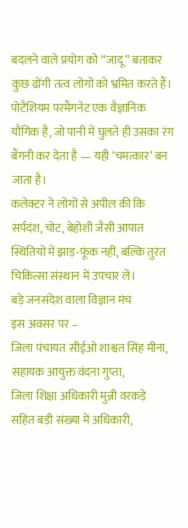बदलने वाले प्रयोग को “जादू” बताकर कुछ ढोंगी तत्व लोगों को भ्रमित करते हैं।
पोटैशियम परमैंगनेट एक वैज्ञानिक यौगिक है, जो पानी में घुलते ही उसका रंग बैंगनी कर देता है — यही ‘चमत्कार’ बन जाता है।
कलेक्टर ने लोगों से अपील की कि सर्पदंश, चोट, बेहोशी जैसी आपात स्थितियों में झाड़-फूंक नहीं, बल्कि तुरंत चिकित्सा संस्थान में उपचार लें।
बड़े जनसंदेश वाला विज्ञान मंच
इस अवसर पर –
जिला पंचायत सीईओ शाश्वत सिंह मीना,
सहायक आयुक्त वंदना गुप्ता,
जिला शिक्षा अधिकारी मुन्नी वरकड़े
सहित बड़ी संख्या में अधिकारी,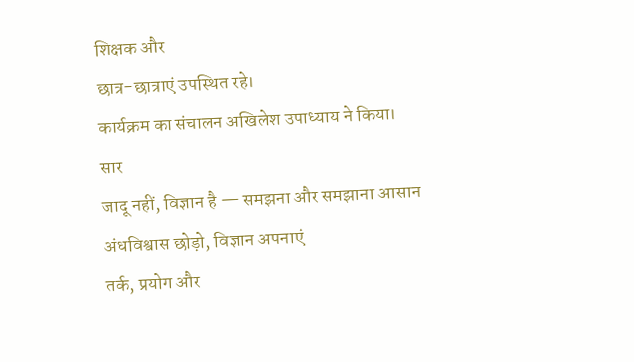शिक्षक और
छात्र-छात्राएं उपस्थित रहे।
कार्यक्रम का संचालन अखिलेश उपाध्याय ने किया।
सार
जादू नहीं, विज्ञान है — समझना और समझाना आसान
अंधविश्वास छोड़ो, विज्ञान अपनाएं
तर्क, प्रयोग और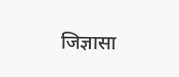जिज्ञासा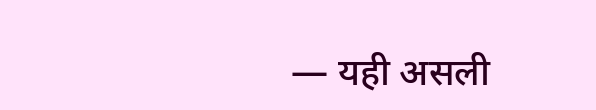— यही असली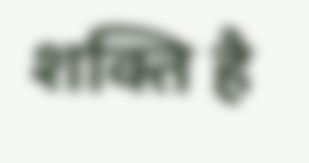शक्ति है